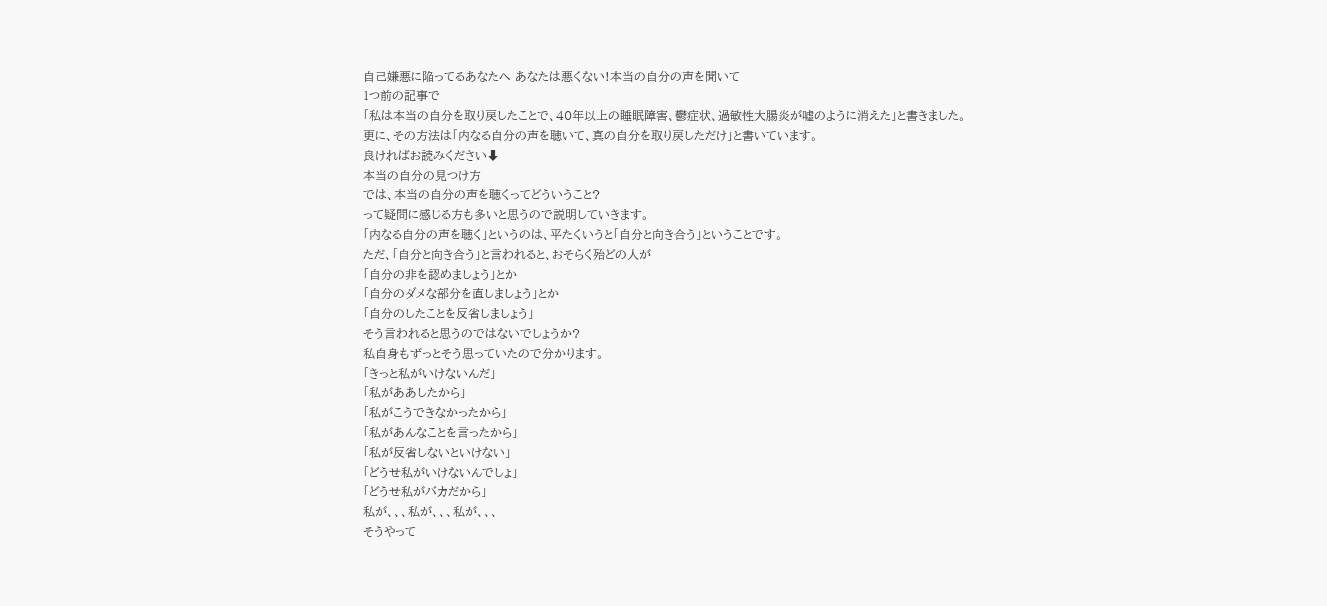自己嫌悪に陥ってるあなたへ あなたは悪くない!本当の自分の声を聞いて
1つ前の記事で
「私は本当の自分を取り戻したことで、40年以上の睡眠障害、鬱症状、過敏性大腸炎が嘘のように消えた」と書きました。
更に、その方法は「内なる自分の声を聴いて、真の自分を取り戻しただけ」と書いています。
良ければお読みください⬇
本当の自分の見つけ方
では、本当の自分の声を聴くってどういうこと?
って疑問に感じる方も多いと思うので説明していきます。
「内なる自分の声を聴く」というのは、平たくいうと「自分と向き合う」ということです。
ただ、「自分と向き合う」と言われると、おそらく殆どの人が
「自分の非を認めましょう」とか
「自分のダメな部分を直しましょう」とか
「自分のしたことを反省しましょう」
そう言われると思うのではないでしょうか?
私自身もずっとそう思っていたので分かります。
「きっと私がいけないんだ」
「私がああしたから」
「私がこうできなかったから」
「私があんなことを言ったから」
「私が反省しないといけない」
「どうせ私がいけないんでしょ」
「どうせ私がバカだから」
私が、、、私が、、、私が、、、
そうやって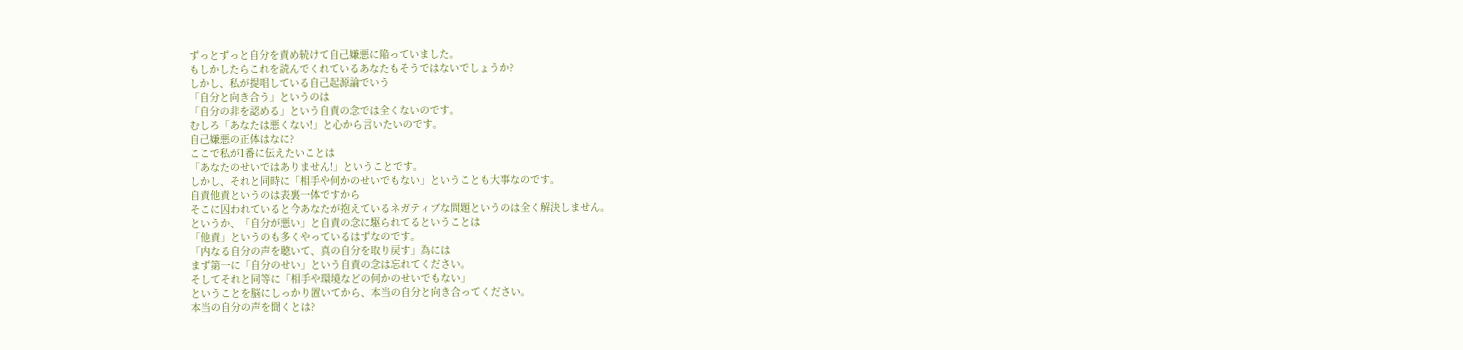ずっとずっと自分を責め続けて自己嫌悪に陥っていました。
もしかしたらこれを読んでくれているあなたもそうではないでしょうか?
しかし、私が提唱している自己起源論でいう
「自分と向き合う」というのは
「自分の非を認める」という自責の念では全くないのです。
むしろ「あなたは悪くない!」と心から言いたいのです。
自己嫌悪の正体はなに?
ここで私が1番に伝えたいことは
「あなたのせいではありません!」ということです。
しかし、それと同時に「相手や何かのせいでもない」ということも大事なのです。
自責他責というのは表裏一体ですから
そこに囚われていると今あなたが抱えているネガティブな問題というのは全く解決しません。
というか、「自分が悪い」と自責の念に駆られてるということは
「他責」というのも多くやっているはずなのです。
「内なる自分の声を聴いて、真の自分を取り戻す」為には
まず第一に「自分のせい」という自責の念は忘れてください。
そしてそれと同等に「相手や環境などの何かのせいでもない」
ということを脳にしっかり置いてから、本当の自分と向き合ってください。
本当の自分の声を聞くとは?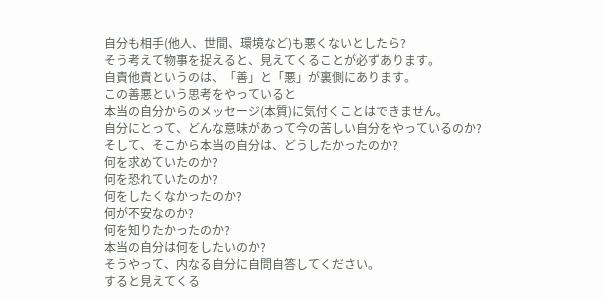自分も相手(他人、世間、環境など)も悪くないとしたら?
そう考えて物事を捉えると、見えてくることが必ずあります。
自責他責というのは、「善」と「悪」が裏側にあります。
この善悪という思考をやっていると
本当の自分からのメッセージ(本質)に気付くことはできません。
自分にとって、どんな意味があって今の苦しい自分をやっているのか?
そして、そこから本当の自分は、どうしたかったのか?
何を求めていたのか?
何を恐れていたのか?
何をしたくなかったのか?
何が不安なのか?
何を知りたかったのか?
本当の自分は何をしたいのか?
そうやって、内なる自分に自問自答してください。
すると見えてくる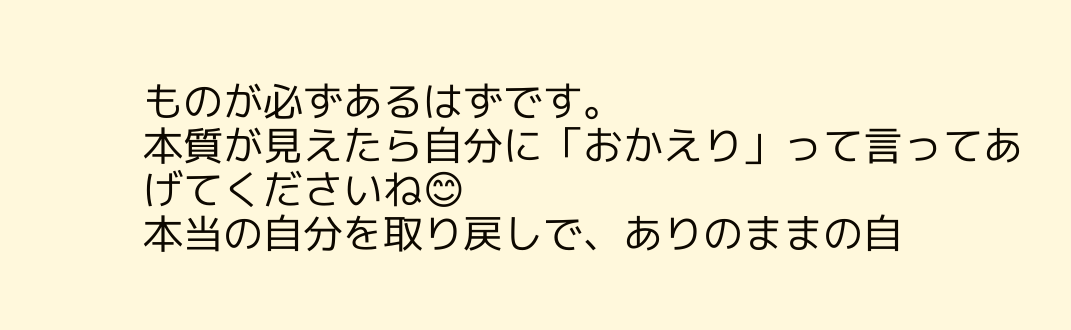ものが必ずあるはずです。
本質が見えたら自分に「おかえり」って言ってあげてくださいね😊
本当の自分を取り戻しで、ありのままの自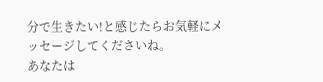分で生きたい!と感じたらお気軽にメッセージしてくださいね。
あなたは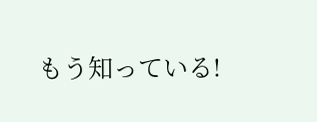もう知っている!